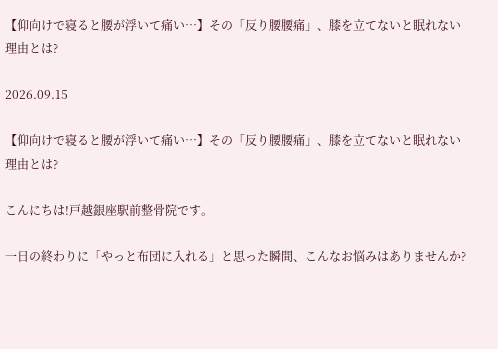【仰向けで寝ると腰が浮いて痛い…】その「反り腰腰痛」、膝を立てないと眠れない理由とは?

2026.09.15

【仰向けで寝ると腰が浮いて痛い…】その「反り腰腰痛」、膝を立てないと眠れない理由とは?

こんにちは!戸越銀座駅前整骨院です。

一日の終わりに「やっと布団に入れる」と思った瞬間、こんなお悩みはありませんか?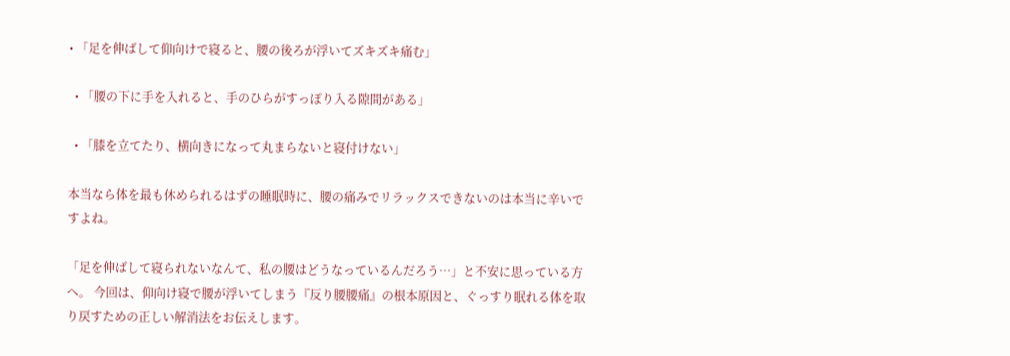• 「足を伸ばして仰向けで寝ると、腰の後ろが浮いてズキズキ痛む」

  • 「腰の下に手を入れると、手のひらがすっぽり入る隙間がある」

  • 「膝を立てたり、横向きになって丸まらないと寝付けない」

本当なら体を最も休められるはずの睡眠時に、腰の痛みでリラックスできないのは本当に辛いですよね。

「足を伸ばして寝られないなんて、私の腰はどうなっているんだろう…」と不安に思っている方へ。 今回は、仰向け寝で腰が浮いてしまう『反り腰腰痛』の根本原因と、ぐっすり眠れる体を取り戻すための正しい解消法をお伝えします。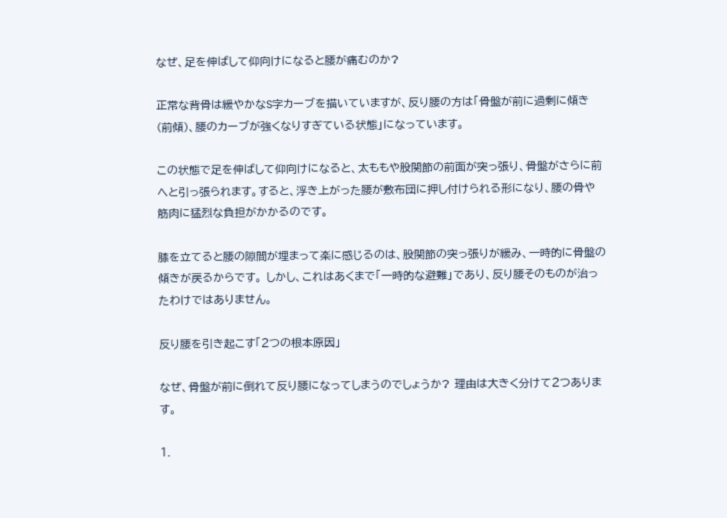なぜ、足を伸ばして仰向けになると腰が痛むのか?

正常な背骨は緩やかなS字カーブを描いていますが、反り腰の方は「骨盤が前に過剰に傾き(前傾)、腰のカーブが強くなりすぎている状態」になっています。

この状態で足を伸ばして仰向けになると、太ももや股関節の前面が突っ張り、骨盤がさらに前へと引っ張られます。すると、浮き上がった腰が敷布団に押し付けられる形になり、腰の骨や筋肉に猛烈な負担がかかるのです。

膝を立てると腰の隙間が埋まって楽に感じるのは、股関節の突っ張りが緩み、一時的に骨盤の傾きが戻るからです。 しかし、これはあくまで「一時的な避難」であり、反り腰そのものが治ったわけではありません。

反り腰を引き起こす「2つの根本原因」

なぜ、骨盤が前に倒れて反り腰になってしまうのでしょうか? 理由は大きく分けて2つあります。

1.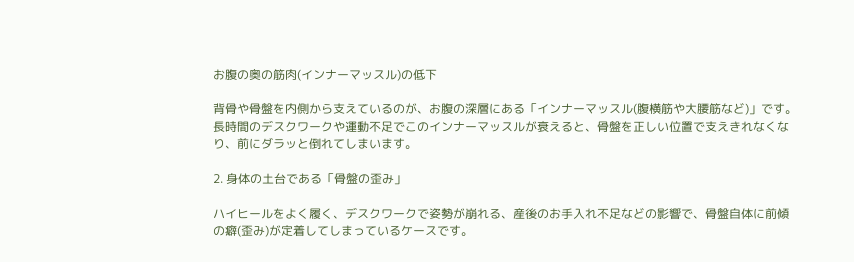お腹の奥の筋肉(インナーマッスル)の低下

背骨や骨盤を内側から支えているのが、お腹の深層にある「インナーマッスル(腹横筋や大腰筋など)」です。長時間のデスクワークや運動不足でこのインナーマッスルが衰えると、骨盤を正しい位置で支えきれなくなり、前にダラッと倒れてしまいます。

2. 身体の土台である「骨盤の歪み」

ハイヒールをよく履く、デスクワークで姿勢が崩れる、産後のお手入れ不足などの影響で、骨盤自体に前傾の癖(歪み)が定着してしまっているケースです。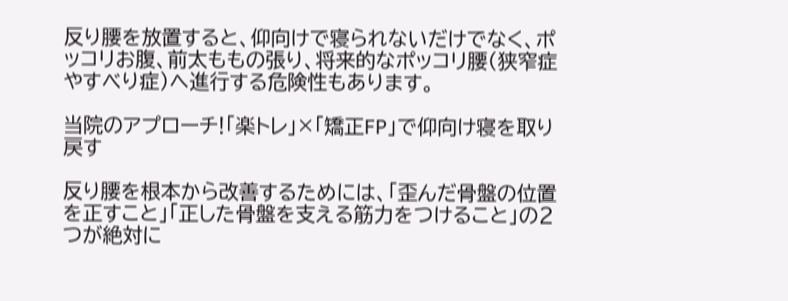反り腰を放置すると、仰向けで寝られないだけでなく、ポッコリお腹、前太ももの張り、将来的なポッコリ腰(狭窄症やすべり症)へ進行する危険性もあります。

当院のアプローチ!「楽トレ」×「矯正FP」で仰向け寝を取り戻す

反り腰を根本から改善するためには、「歪んだ骨盤の位置を正すこと」「正した骨盤を支える筋力をつけること」の2つが絶対に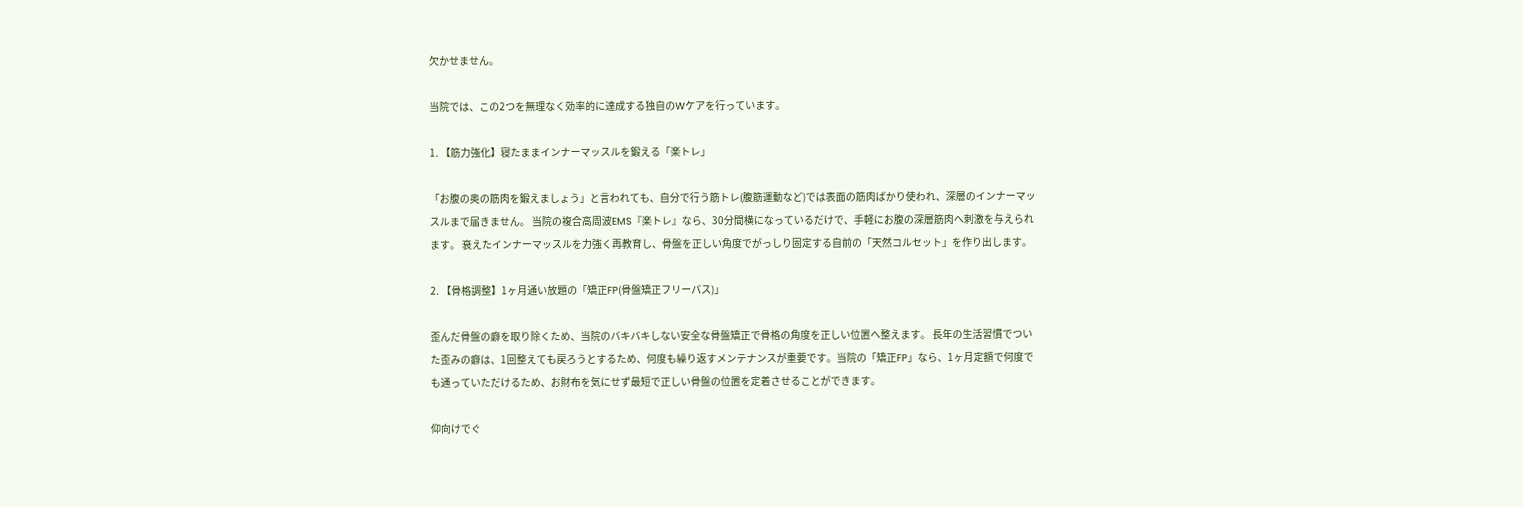欠かせません。

当院では、この2つを無理なく効率的に達成する独自のWケアを行っています。

1. 【筋力強化】寝たままインナーマッスルを鍛える「楽トレ」

「お腹の奥の筋肉を鍛えましょう」と言われても、自分で行う筋トレ(腹筋運動など)では表面の筋肉ばかり使われ、深層のインナーマッスルまで届きません。 当院の複合高周波EMS『楽トレ』なら、30分間横になっているだけで、手軽にお腹の深層筋肉へ刺激を与えられます。 衰えたインナーマッスルを力強く再教育し、骨盤を正しい角度でがっしり固定する自前の「天然コルセット」を作り出します。

2. 【骨格調整】1ヶ月通い放題の「矯正FP(骨盤矯正フリーパス)」

歪んだ骨盤の癖を取り除くため、当院のバキバキしない安全な骨盤矯正で骨格の角度を正しい位置へ整えます。 長年の生活習慣でついた歪みの癖は、1回整えても戻ろうとするため、何度も繰り返すメンテナンスが重要です。当院の「矯正FP」なら、1ヶ月定額で何度でも通っていただけるため、お財布を気にせず最短で正しい骨盤の位置を定着させることができます。

仰向けでぐ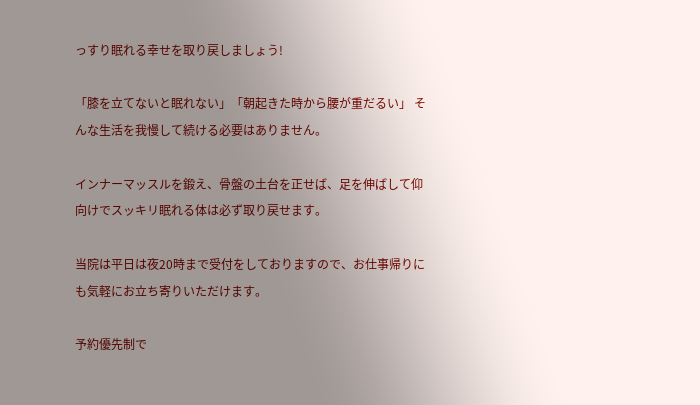っすり眠れる幸せを取り戻しましょう!

「膝を立てないと眠れない」「朝起きた時から腰が重だるい」 そんな生活を我慢して続ける必要はありません。

インナーマッスルを鍛え、骨盤の土台を正せば、足を伸ばして仰向けでスッキリ眠れる体は必ず取り戻せます。

当院は平日は夜20時まで受付をしておりますので、お仕事帰りにも気軽にお立ち寄りいただけます。

予約優先制で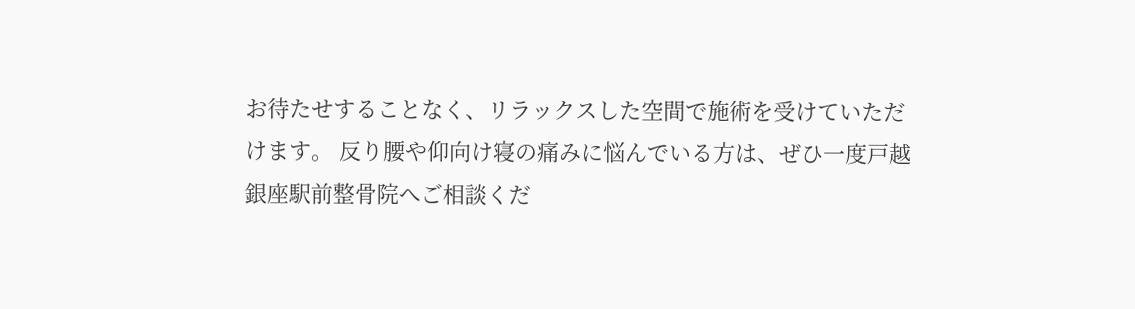お待たせすることなく、リラックスした空間で施術を受けていただけます。 反り腰や仰向け寝の痛みに悩んでいる方は、ぜひ一度戸越銀座駅前整骨院へご相談くだ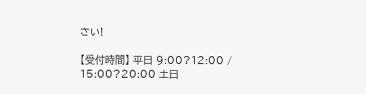さい!

【受付時間】 平日 9:00?12:00 / 15:00?20:00 土日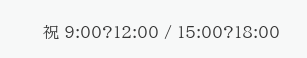祝 9:00?12:00 / 15:00?18:00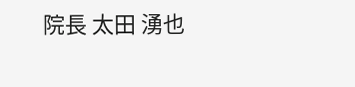院長 太田 湧也